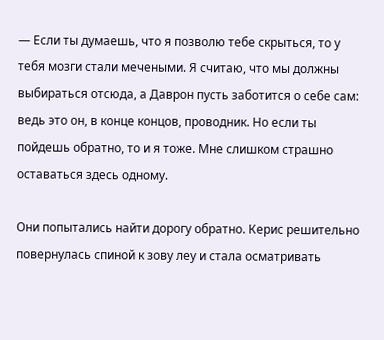— Если ты думаешь, что я позволю тебе скрыться, то у тебя мозги стали мечеными. Я считаю, что мы должны выбираться отсюда, а Даврон пусть заботится о себе сам: ведь это он, в конце концов, проводник. Но если ты пойдешь обратно, то и я тоже. Мне слишком страшно оставаться здесь одному.

Они попытались найти дорогу обратно. Керис решительно повернулась спиной к зову леу и стала осматривать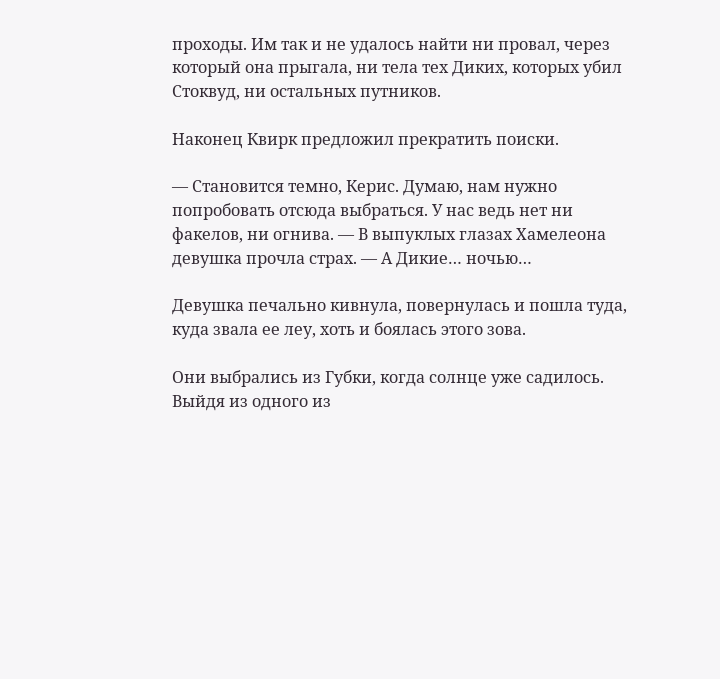проходы. Им так и не удалось найти ни провал, через который она прыгала, ни тела тех Диких, которых убил Стоквуд, ни остальных путников.

Наконец Квирк предложил прекратить поиски.

— Становится темно, Керис. Думаю, нам нужно попробовать отсюда выбраться. У нас ведь нет ни факелов, ни огнива. — В выпуклых глазах Хамелеона девушка прочла страх. — А Дикие… ночью…

Девушка печально кивнула, повернулась и пошла туда, куда звала ее леу, хоть и боялась этого зова.

Они выбрались из Губки, когда солнце уже садилось. Выйдя из одного из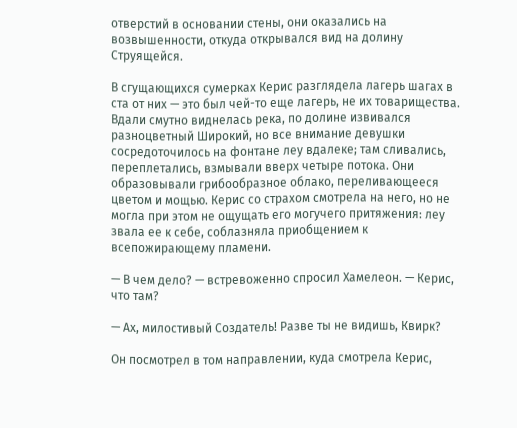отверстий в основании стены, они оказались на возвышенности, откуда открывался вид на долину Струящейся.

В сгущающихся сумерках Керис разглядела лагерь шагах в ста от них — это был чей-то еще лагерь, не их товарищества. Вдали смутно виднелась река, по долине извивался разноцветный Широкий, но все внимание девушки сосредоточилось на фонтане леу вдалеке; там сливались, переплетались, взмывали вверх четыре потока. Они образовывали грибообразное облако, переливающееся цветом и мощью. Керис со страхом смотрела на него, но не могла при этом не ощущать его могучего притяжения: леу звала ее к себе, соблазняла приобщением к всепожирающему пламени.

— В чем дело? — встревоженно спросил Хамелеон. — Керис, что там?

— Ах, милостивый Создатель! Разве ты не видишь, Квирк?

Он посмотрел в том направлении, куда смотрела Керис,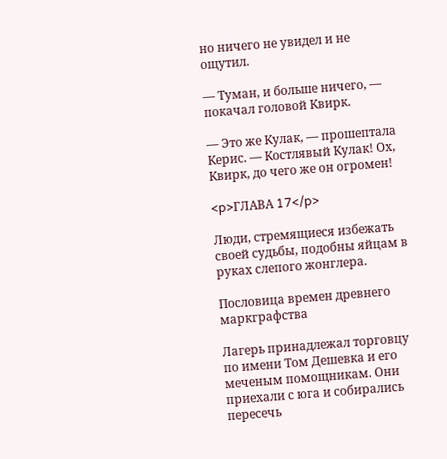но ничего не увидел и не ощутил.

— Туман, и больше ничего, — покачал головой Квирк.

— Это же Кулак, — прошептала Керис. — Костлявый Кулак! Ох, Квирк, до чего же он огромен!

<p>ГЛАВА 17</p>

Люди, стремящиеся избежать своей судьбы, подобны яйцам в руках слепого жонглера.

Пословица времен древнего маркграфства

Лагерь принадлежал торговцу по имени Том Дешевка и его меченым помощникам. Они приехали с юга и собирались пересечь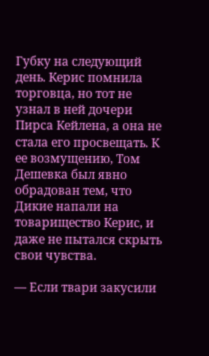Губку на следующий день. Керис помнила торговца, но тот не узнал в ней дочери Пирса Кейлена, а она не стала его просвещать. К ее возмущению, Том Дешевка был явно обрадован тем, что Дикие напали на товарищество Керис, и даже не пытался скрыть свои чувства.

— Если твари закусили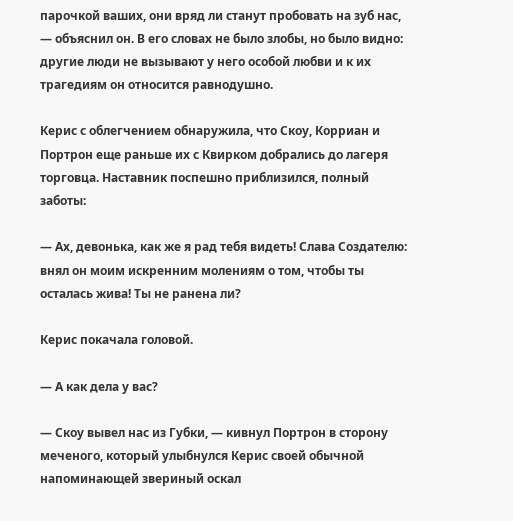парочкой ваших, они вряд ли станут пробовать на зуб нас, — объяснил он. В его словах не было злобы, но было видно: другие люди не вызывают у него особой любви и к их трагедиям он относится равнодушно.

Керис с облегчением обнаружила, что Скоу, Корриан и Портрон еще раньше их с Квирком добрались до лагеря торговца. Наставник поспешно приблизился, полный заботы:

— Ах, девонька, как же я рад тебя видеть! Слава Создателю: внял он моим искренним молениям о том, чтобы ты осталась жива! Ты не ранена ли?

Керис покачала головой.

— А как дела у вас?

— Скоу вывел нас из Губки, — кивнул Портрон в сторону меченого, который улыбнулся Керис своей обычной напоминающей звериный оскал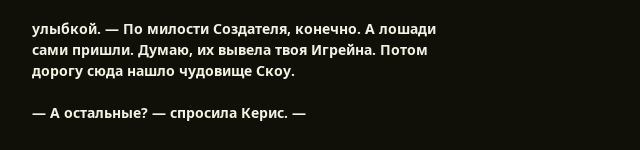улыбкой. — По милости Создателя, конечно. А лошади сами пришли. Думаю, их вывела твоя Игрейна. Потом дорогу сюда нашло чудовище Скоу.

— А остальные? — спросила Керис. —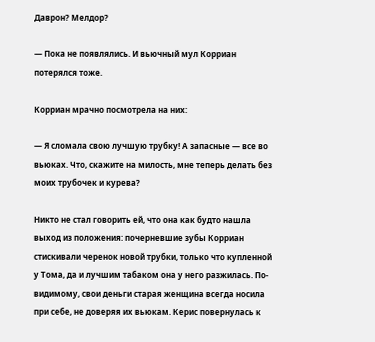Даврон? Мелдор?

— Пока не появлялись. И вьючный мул Корриан потерялся тоже.

Корриан мрачно посмотрела на них:

— Я сломала свою лучшую трубку! А запасные — все во вьюках. Что, скажите на милость, мне теперь делать без моих трубочек и курева?

Никто не стал говорить ей, что она как будто нашла выход из положения: почерневшие зубы Корриан стискивали черенок новой трубки, только что купленной у Тома, да и лучшим табаком она у него разжилась. По-видимому, свои деньги старая женщина всегда носила при себе, не доверяя их вьюкам. Керис повернулась к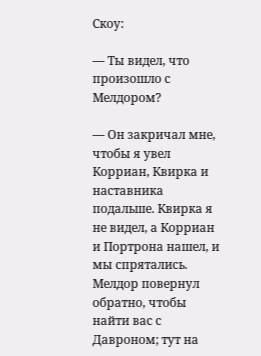Скоу:

— Ты видел, что произошло с Мелдором?

— Он закричал мне, чтобы я увел Корриан, Квирка и наставника подальше. Квирка я не видел, а Корриан и Портрона нашел, и мы спрятались. Мелдор повернул обратно, чтобы найти вас с Давроном; тут на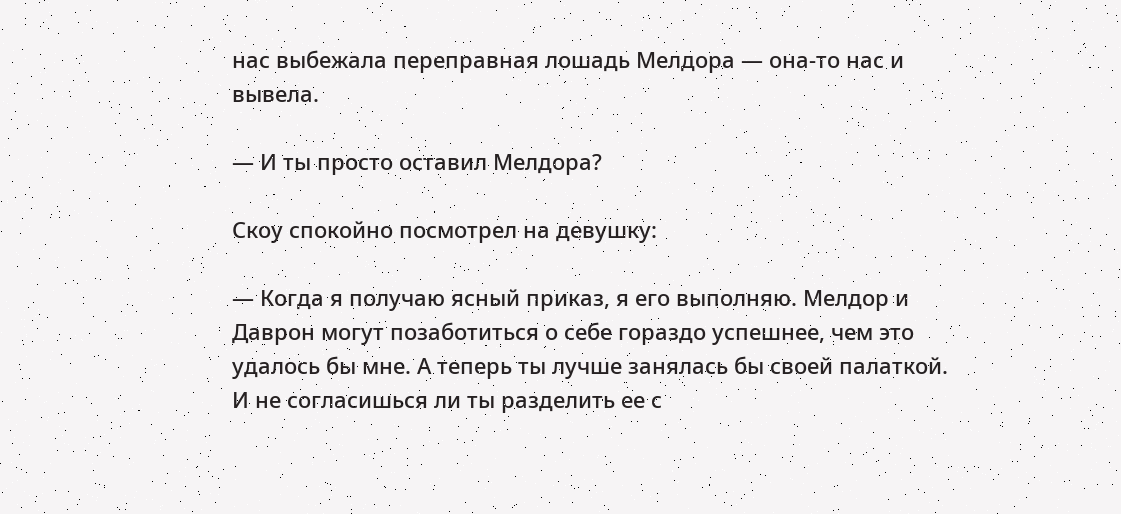нас выбежала переправная лошадь Мелдора — она-то нас и вывела.

— И ты просто оставил Мелдора?

Скоу спокойно посмотрел на девушку:

— Когда я получаю ясный приказ, я его выполняю. Мелдор и Даврон могут позаботиться о себе гораздо успешнее, чем это удалось бы мне. А теперь ты лучше занялась бы своей палаткой. И не согласишься ли ты разделить ее с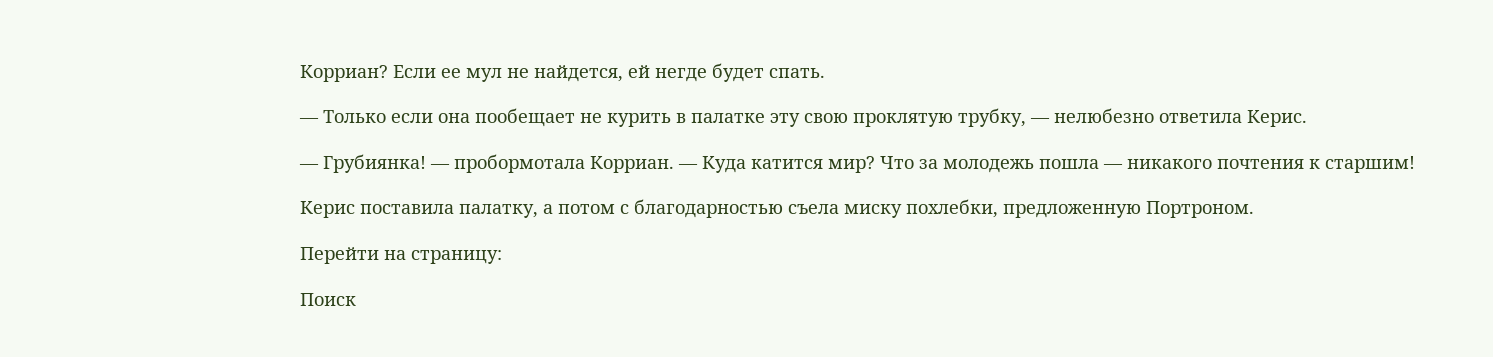Корриан? Если ее мул не найдется, ей негде будет спать.

— Только если она пообещает не курить в палатке эту свою проклятую трубку, — нелюбезно ответила Керис.

— Грубиянка! — пробормотала Корриан. — Куда катится мир? Что за молодежь пошла — никакого почтения к старшим!

Керис поставила палатку, а потом с благодарностью съела миску похлебки, предложенную Портроном.

Перейти на страницу:

Поиск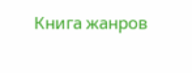Книга жанров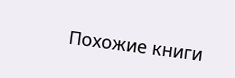Похожие книги